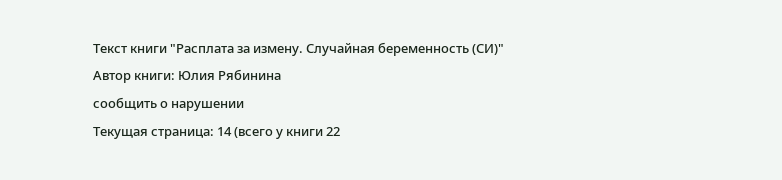Текст книги "Расплата за измену. Случайная беременность (СИ)"
Автор книги: Юлия Рябинина
сообщить о нарушении
Текущая страница: 14 (всего у книги 22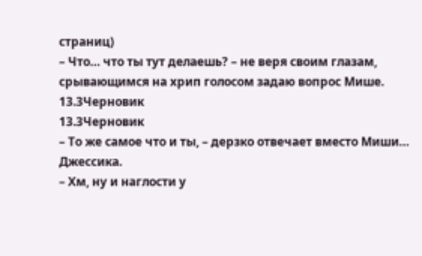страниц)
– Что… что ты тут делаешь? – не веря своим глазам, срывающимся на хрип голосом задаю вопрос Мише.
13.3Черновик
13.3Черновик
– То же самое что и ты, – дерзко отвечает вместо Миши… Джессика.
– Хм, ну и наглости у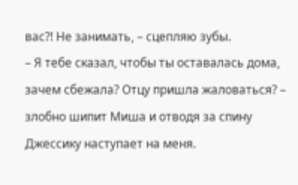вас?! Не занимать, – сцепляю зубы.
– Я тебе сказал, чтобы ты оставалась дома, зачем сбежала? Отцу пришла жаловаться? – злобно шипит Миша и отводя за спину Джессику наступает на меня.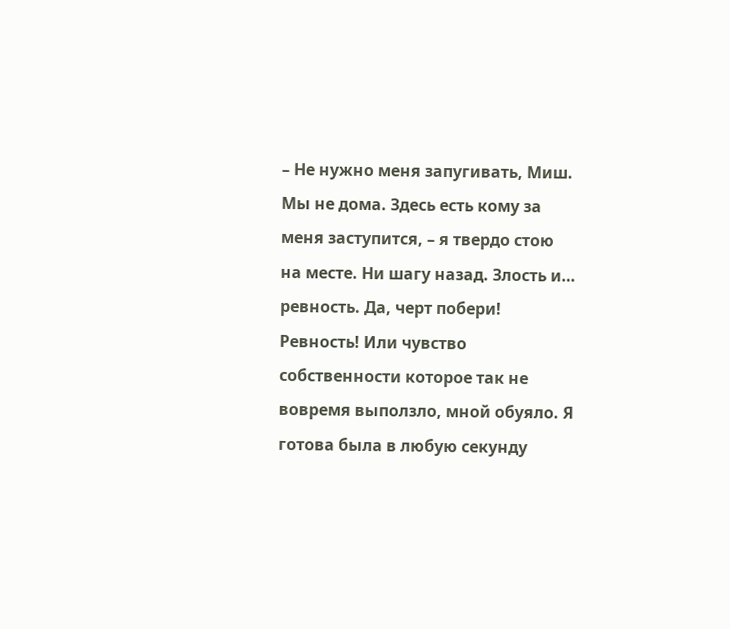– Не нужно меня запугивать, Миш. Мы не дома. Здесь есть кому за меня заступится, – я твердо стою на месте. Ни шагу назад. Злость и… ревность. Да, черт побери! Ревность! Или чувство собственности которое так не вовремя выползло, мной обуяло. Я готова была в любую секунду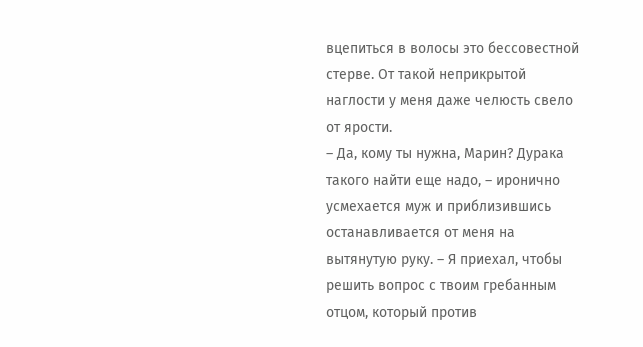вцепиться в волосы это бессовестной стерве. От такой неприкрытой наглости у меня даже челюсть свело от ярости.
– Да, кому ты нужна, Марин? Дурака такого найти еще надо, – иронично усмехается муж и приблизившись останавливается от меня на вытянутую руку. – Я приехал, чтобы решить вопрос с твоим гребанным отцом, который против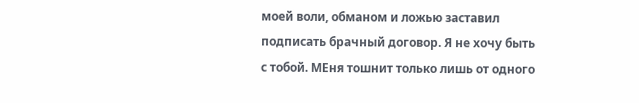моей воли, обманом и ложью заставил подписать брачный договор. Я не хочу быть с тобой. МЕня тошнит только лишь от одного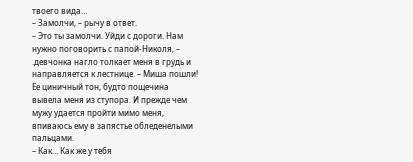твоего вида…
– Замолчи, – рычу в ответ.
– Это ты замолчи. Уйди с дороги. Нам нужно поговорить с папой-Николя, – .девчонка нагло толкает меня в грудь и направляется к лестнице. – Миша пошли!
Ее циничный тон, будто пощечина вывела меня из ступора. И прежде чем мужу удается пройти мимо меня, впиваюсь ему в запястье обледенелыми пальцами.
– Как… Как же у тебя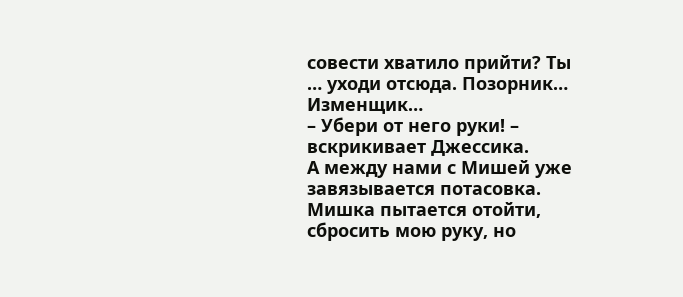совести хватило прийти? Ты … уходи отсюда. Позорник… Изменщик…
– Убери от него руки! – вскрикивает Джессика.
А между нами с Мишей уже завязывается потасовка. Мишка пытается отойти, сбросить мою руку, но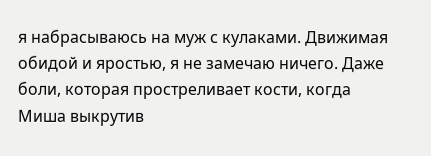я набрасываюсь на муж с кулаками. Движимая обидой и яростью, я не замечаю ничего. Даже боли, которая простреливает кости, когда Миша выкрутив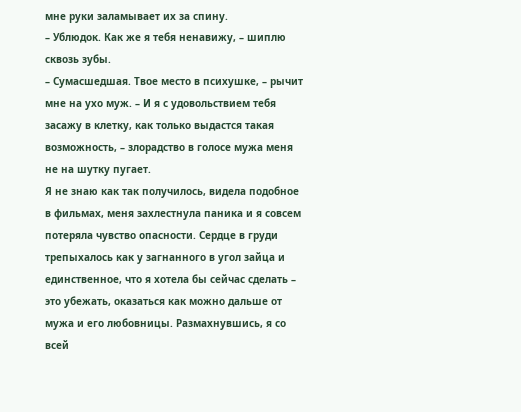мне руки заламывает их за спину.
– Ублюдок. Как же я тебя ненавижу, – шиплю сквозь зубы.
– Сумасшедшая. Твое место в психушке, – рычит мне на ухо муж. – И я с удовольствием тебя засажу в клетку, как только выдастся такая возможность, – злорадство в голосе мужа меня не на шутку пугает.
Я не знаю как так получилось, видела подобное в фильмах, меня захлестнула паника и я совсем потеряла чувство опасности. Сердце в груди трепыхалось как у загнанного в угол зайца и единственное, что я хотела бы сейчас сделать – это убежать, оказаться как можно дальше от мужа и его любовницы. Размахнувшись, я со всей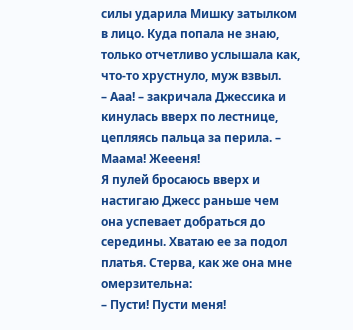силы ударила Мишку затылком в лицо. Куда попала не знаю, только отчетливо услышала как, что-то хрустнуло, муж взвыл.
– Ааа! – закричала Джессика и кинулась вверх по лестнице, цепляясь пальца за перила. – Маама! Жеееня!
Я пулей бросаюсь вверх и настигаю Джесс раньше чем она успевает добраться до середины. Хватаю ее за подол платья. Стерва, как же она мне омерзительна:
– Пусти! Пусти меня!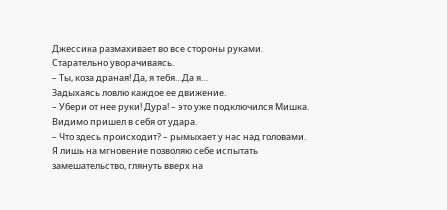Джессика размахивает во все стороны руками. Старательно уворачиваясь.
– Ты, коза драная! Да, я тебя…Да я…
Задыхаясь ловлю каждое ее движение.
– Убери от нее руки! Дура! – это уже подключился Мишка.
Видимо пришел в себя от удара.
– Что здесь происходит? – рымыхает у нас над головами.
Я лишь на мгновение позволяю себе испытать замешательство, глянуть вверх на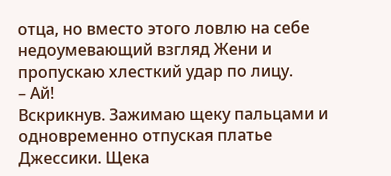отца, но вместо этого ловлю на себе недоумевающий взгляд Жени и пропускаю хлесткий удар по лицу.
– Ай!
Вскрикнув. Зажимаю щеку пальцами и одновременно отпуская платье Джессики. Щека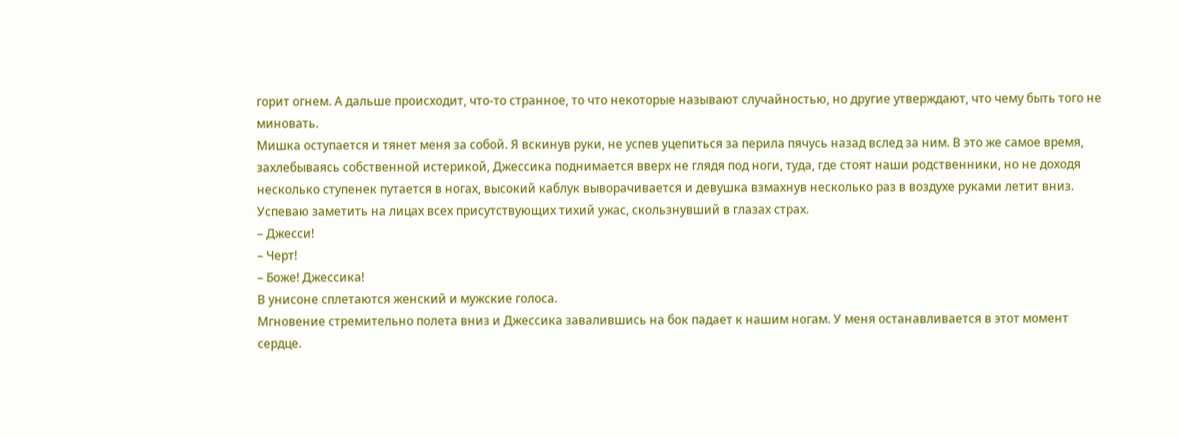горит огнем. А дальше происходит, что-то странное, то что некоторые называют случайностью, но другие утверждают, что чему быть того не миновать.
Мишка оступается и тянет меня за собой. Я вскинув руки, не успев уцепиться за перила пячусь назад вслед за ним. В это же самое время, захлебываясь собственной истерикой, Джессика поднимается вверх не глядя под ноги, туда, где стоят наши родственники, но не доходя несколько ступенек путается в ногах, высокий каблук выворачивается и девушка взмахнув несколько раз в воздухе руками летит вниз. Успеваю заметить на лицах всех присутствующих тихий ужас, скользнувший в глазах страх.
– Джесси!
– Черт!
– Боже! Джессика!
В унисоне сплетаются женский и мужские голоса.
Мгновение стремительно полета вниз и Джессика завалившись на бок падает к нашим ногам. У меня останавливается в этот момент сердце.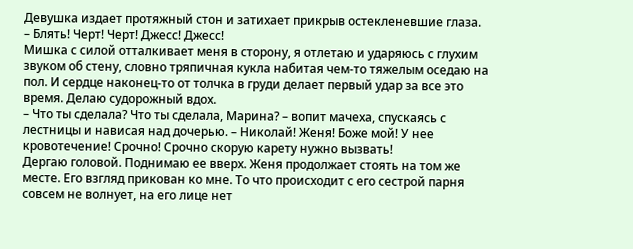Девушка издает протяжный стон и затихает прикрыв остекленевшие глаза.
– Блять! Черт! Черт! Джесс! Джесс!
Мишка с силой отталкивает меня в сторону, я отлетаю и ударяюсь с глухим звуком об стену, словно тряпичная кукла набитая чем-то тяжелым оседаю на пол. И сердце наконец-то от толчка в груди делает первый удар за все это время. Делаю судорожный вдох.
– Что ты сделала? Что ты сделала, Марина? – вопит мачеха, спускаясь с лестницы и нависая над дочерью. – Николай! Женя! Боже мой! У нее кровотечение! Срочно! Срочно скорую карету нужно вызвать!
Дергаю головой. Поднимаю ее вверх. Женя продолжает стоять на том же месте. Его взгляд прикован ко мне. То что происходит с его сестрой парня совсем не волнует, на его лице нет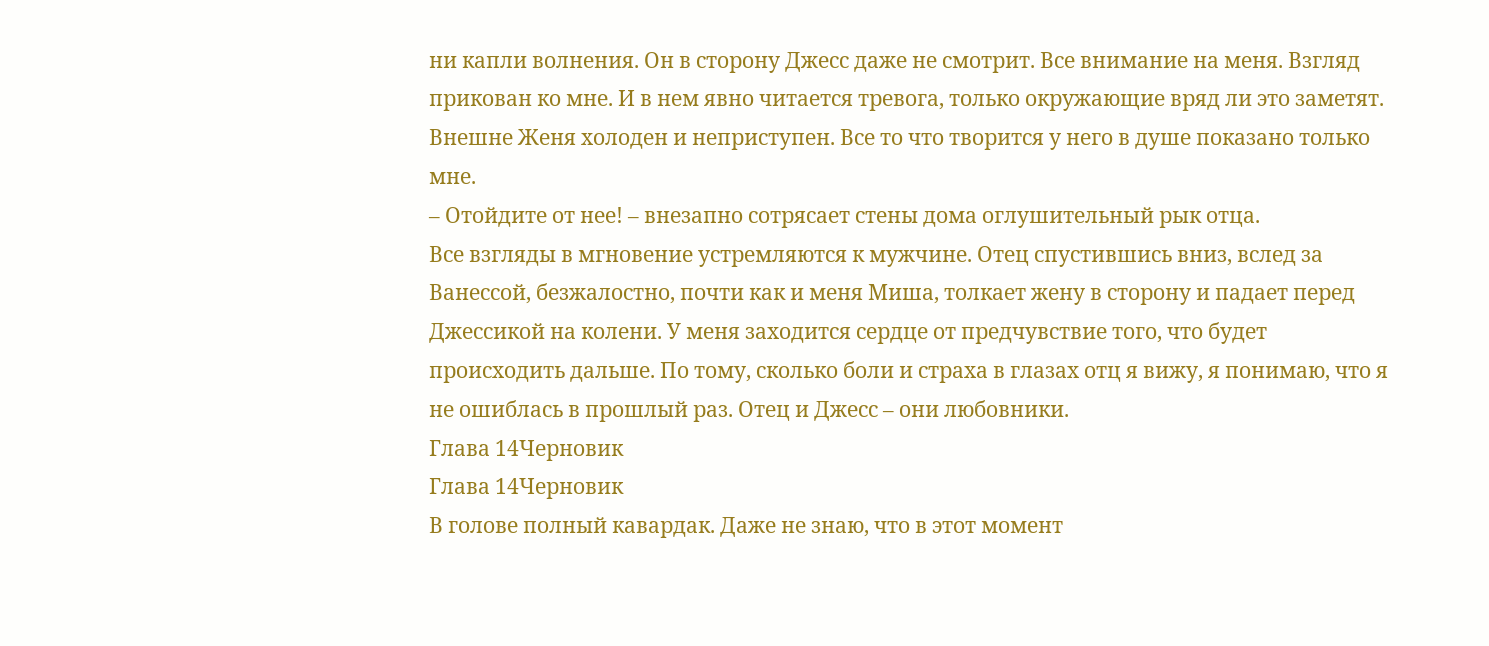ни капли волнения. Он в сторону Джесс даже не смотрит. Все внимание на меня. Взгляд прикован ко мне. И в нем явно читается тревога, только окружающие вряд ли это заметят. Внешне Женя холоден и неприступен. Все то что творится у него в душе показано только мне.
– Отойдите от нее! – внезапно сотрясает стены дома оглушительный рык отца.
Все взгляды в мгновение устремляются к мужчине. Отец спустившись вниз, вслед за Ванессой, безжалостно, почти как и меня Миша, толкает жену в сторону и падает перед Джессикой на колени. У меня заходится сердце от предчувствие того, что будет происходить дальше. По тому, сколько боли и страха в глазах отц я вижу, я понимаю, что я не ошиблась в прошлый раз. Отец и Джесс – они любовники.
Глава 14Черновик
Глава 14Черновик
В голове полный кавардак. Даже не знаю, что в этот момент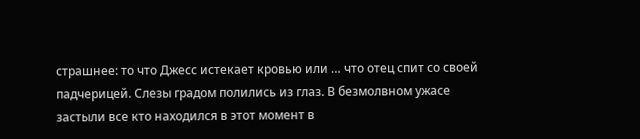страшнее: то что Джесс истекает кровью или … что отец спит со своей падчерицей. Слезы градом полились из глаз. В безмолвном ужасе застыли все кто находился в этот момент в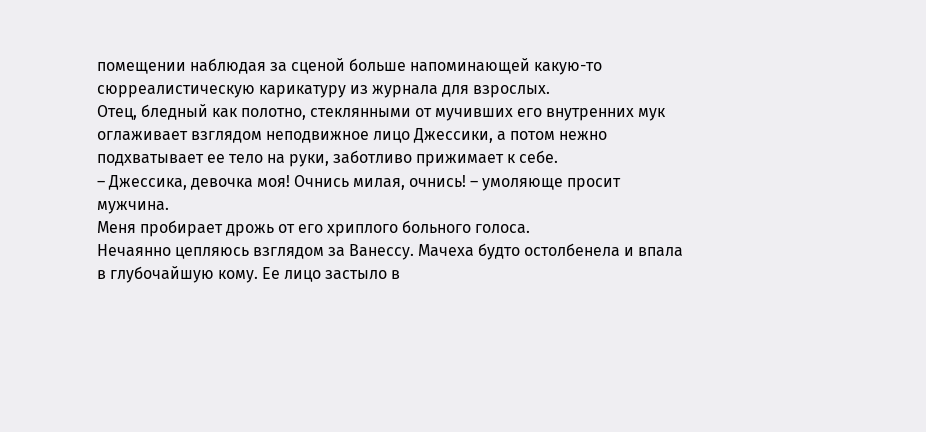помещении наблюдая за сценой больше напоминающей какую-то сюрреалистическую карикатуру из журнала для взрослых.
Отец, бледный как полотно, стеклянными от мучивших его внутренних мук оглаживает взглядом неподвижное лицо Джессики, а потом нежно подхватывает ее тело на руки, заботливо прижимает к себе.
– Джессика, девочка моя! Очнись милая, очнись! – умоляюще просит мужчина.
Меня пробирает дрожь от его хриплого больного голоса.
Нечаянно цепляюсь взглядом за Ванессу. Мачеха будто остолбенела и впала в глубочайшую кому. Ее лицо застыло в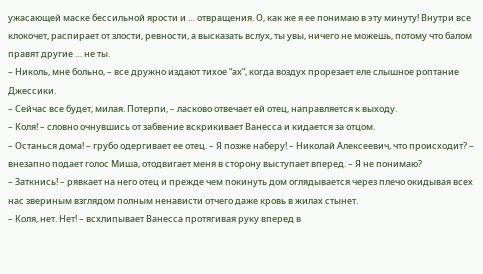ужасающей маске бессильной ярости и … отвращения. О, как же я ее понимаю в эту минуту! Внутри все клокочет, распирает от злости, ревности, а высказать вслух, ты увы, ничего не можешь, потому что балом правят другие … не ты.
– Николь, мне больно, – все дружно издают тихое “ах”, когда воздух прорезает еле слышное роптание Джессики.
– Сейчас все будет, милая. Потерпи, – ласково отвечает ей отец, направляется к выходу.
– Коля! – словно очнувшись от забвение вскрикивает Ванесса и кидается за отцом.
– Останься дома! – грубо одергивает ее отец. – Я позже наберу! – Николай Алексеевич, что происходит? – внезапно подает голос Миша, отодвигает меня в сторону выступает вперед. – Я не понимаю?
– Заткнись! – рявкает на него отец и прежде чем покинуть дом оглядывается через плечо окидывая всех нас звериным взглядом полным ненависти отчего даже кровь в жилах стынет.
– Коля, нет. Нет! – всхлипывает Ванесса протягивая руку вперед в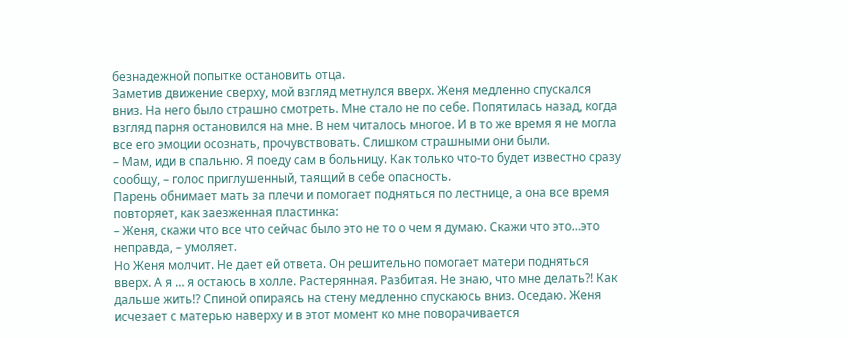безнадежной попытке остановить отца.
Заметив движение сверху, мой взгляд метнулся вверх. Женя медленно спускался вниз. На него было страшно смотреть. Мне стало не по себе. Попятилась назад, когда взгляд парня остановился на мне. В нем читалось многое. И в то же время я не могла все его эмоции осознать, прочувствовать. Слишком страшными они были.
– Мам, иди в спальню. Я поеду сам в больницу. Как только что-то будет известно сразу сообщу, – голос приглушенный, таящий в себе опасность.
Парень обнимает мать за плечи и помогает подняться по лестнице, а она все время повторяет, как заезженная пластинка:
– Женя, скажи что все что сейчас было это не то о чем я думаю. Скажи что это…это неправда, – умоляет.
Но Женя молчит. Не дает ей ответа. Он решительно помогает матери подняться вверх. А я … я остаюсь в холле. Растерянная. Разбитая. Не знаю, что мне делать?! Как дальше жить!? Спиной опираясь на стену медленно спускаюсь вниз. Оседаю. Женя исчезает с матерью наверху и в этот момент ко мне поворачивается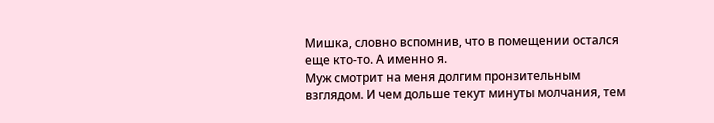Мишка, словно вспомнив, что в помещении остался еще кто-то. А именно я.
Муж смотрит на меня долгим пронзительным взглядом. И чем дольше текут минуты молчания, тем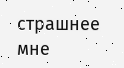страшнее мне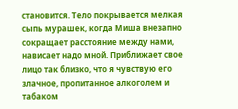становится. Тело покрывается мелкая сыпь мурашек, когда Миша внезапно сокращает расстояние между нами, нависает надо мной. Приближает свое лицо так близко, что я чувствую его злачное, пропитанное алкоголем и табаком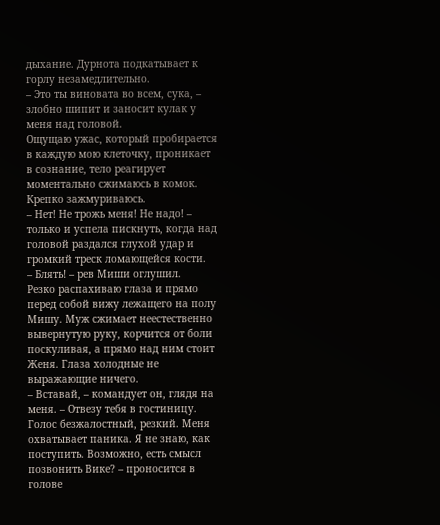дыхание. Дурнота подкатывает к горлу незамедлительно.
– Это ты виновата во всем, сука, – злобно шипит и заносит кулак у меня над головой.
Ощущаю ужас, который пробирается в каждую мою клеточку, проникает в сознание, тело реагирует моментально сжимаюсь в комок. Крепко зажмуриваюсь.
– Нет! Не трожь меня! Не надо! – только и успела пискнуть, когда над головой раздался глухой удар и громкий треск ломающейся кости.
– Блять! – рев Миши оглушил.
Резко распахиваю глаза и прямо перед собой вижу лежащего на полу Мишу. Муж сжимает неестественно вывернутую руку, корчится от боли поскуливая, а прямо над ним стоит Женя. Глаза холодные не выражающие ничего.
– Вставай, – командует он, глядя на меня. – Отвезу тебя в гостиницу.
Голос безжалостный, резкий. Меня охватывает паника. Я не знаю, как поступить. Возможно, есть смысл позвонить Вике? – проносится в голове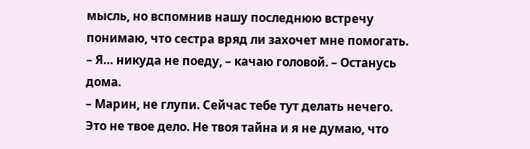мысль, но вспомнив нашу последнюю встречу понимаю, что сестра вряд ли захочет мне помогать.
– Я… никуда не поеду, – качаю головой. – Останусь дома.
– Марин, не глупи. Сейчас тебе тут делать нечего. Это не твое дело. Не твоя тайна и я не думаю, что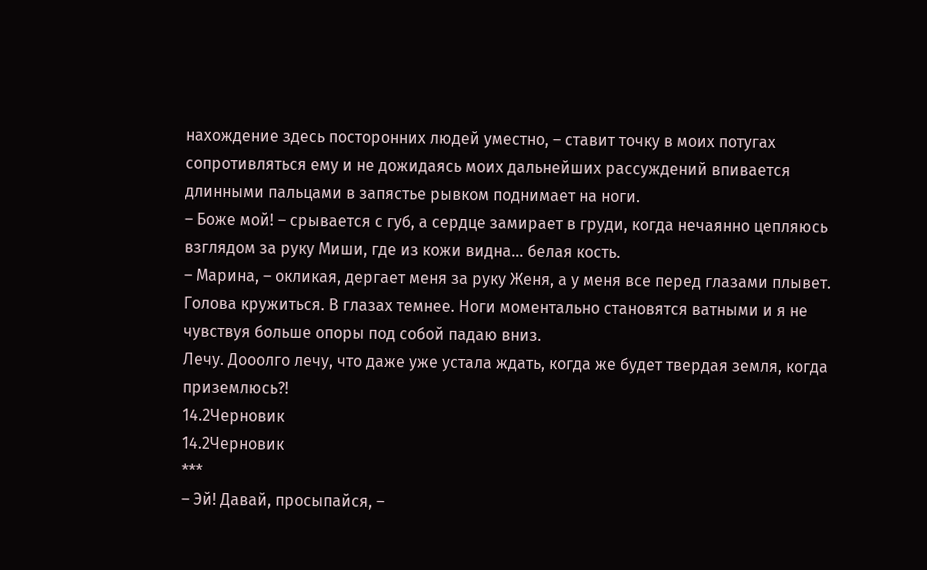нахождение здесь посторонних людей уместно, – ставит точку в моих потугах сопротивляться ему и не дожидаясь моих дальнейших рассуждений впивается длинными пальцами в запястье рывком поднимает на ноги.
– Боже мой! – срывается с губ, а сердце замирает в груди, когда нечаянно цепляюсь взглядом за руку Миши, где из кожи видна… белая кость.
– Марина, – окликая, дергает меня за руку Женя, а у меня все перед глазами плывет.
Голова кружиться. В глазах темнее. Ноги моментально становятся ватными и я не чувствуя больше опоры под собой падаю вниз.
Лечу. Дооолго лечу, что даже уже устала ждать, когда же будет твердая земля, когда приземлюсь?!
14.2Черновик
14.2Черновик
***
– Эй! Давай, просыпайся, –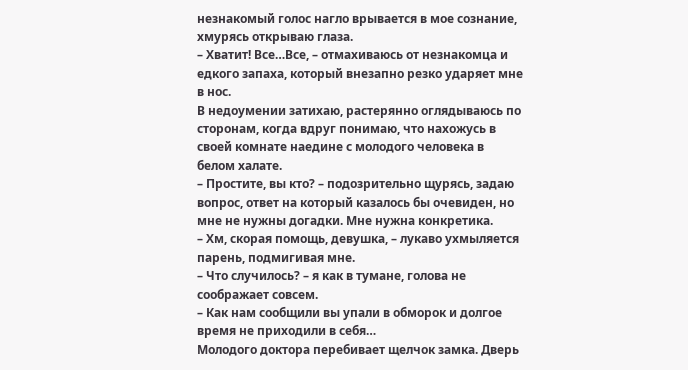незнакомый голос нагло врывается в мое сознание, хмурясь открываю глаза.
– Хватит! Все…Все, – отмахиваюсь от незнакомца и едкого запаха, который внезапно резко ударяет мне в нос.
В недоумении затихаю, растерянно оглядываюсь по сторонам, когда вдруг понимаю, что нахожусь в своей комнате наедине с молодого человека в белом халате.
– Простите, вы кто? – подозрительно щурясь, задаю вопрос, ответ на который казалось бы очевиден, но мне не нужны догадки. Мне нужна конкретика.
– Хм, скорая помощь, девушка, – лукаво ухмыляется парень, подмигивая мне.
– Что случилось? – я как в тумане, голова не соображает совсем.
– Как нам сообщили вы упали в обморок и долгое время не приходили в себя…
Молодого доктора перебивает щелчок замка. Дверь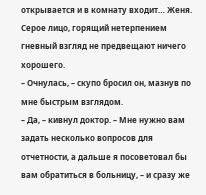открывается и в комнату входит… Женя. Серое лицо, горящий нетерпением гневный взгляд не предвещают ничего хорошего.
– Очнулась, – скупо бросил он, мазнув по мне быстрым взглядом.
– Да, – кивнул доктор. – Мне нужно вам задать несколько вопросов для отчетности, а дальше я посоветовал бы вам обратиться в больницу, – и сразу же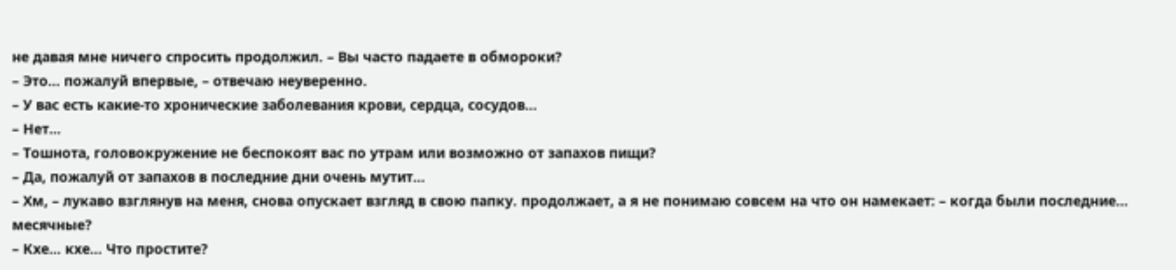не давая мне ничего спросить продолжил. – Вы часто падаете в обмороки?
– Это… пожалуй впервые, – отвечаю неуверенно.
– У вас есть какие-то хронические заболевания крови, сердца, сосудов…
– Нет…
– Тошнота, головокружение не беспокоят вас по утрам или возможно от запахов пищи?
– Да, пожалуй от запахов в последние дни очень мутит…
– Хм, – лукаво взглянув на меня, снова опускает взгляд в свою папку. продолжает, а я не понимаю совсем на что он намекает: – когда были последние… месячные?
– Кхе… кхе… Что простите?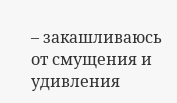– закашливаюсь от смущения и удивления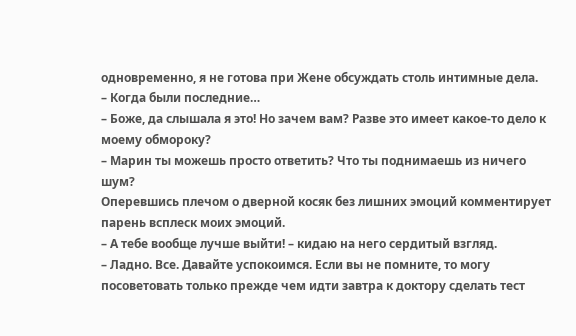одновременно, я не готова при Жене обсуждать столь интимные дела.
– Когда были последние…
– Боже, да слышала я это! Но зачем вам? Разве это имеет какое-то дело к моему обмороку?
– Марин ты можешь просто ответить? Что ты поднимаешь из ничего шум?
Оперевшись плечом о дверной косяк без лишних эмоций комментирует парень всплеск моих эмоций.
– А тебе вообще лучше выйти! – кидаю на него сердитый взгляд.
– Ладно. Все. Давайте успокоимся. Если вы не помните, то могу посоветовать только прежде чем идти завтра к доктору сделать тест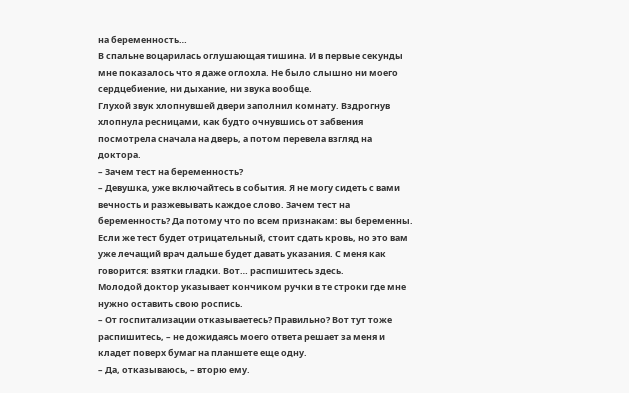на беременность…
В спальне воцарилась оглушающая тишина. И в первые секунды мне показалось что я даже оглохла. Не было слышно ни моего сердцебиение, ни дыхание, ни звука вообще.
Глухой звук хлопнувшей двери заполнил комнату. Вздрогнув хлопнула ресницами, как будто очнувшись от забвения посмотрела сначала на дверь, а потом перевела взгляд на доктора.
– Зачем тест на беременность?
– Девушка, уже включайтесь в события. Я не могу сидеть с вами вечность и разжевывать каждое слово. Зачем тест на беременность? Да потому что по всем признакам: вы беременны. Если же тест будет отрицательный, стоит сдать кровь, но это вам уже лечащий врач дальше будет давать указания. С меня как говорится: взятки гладки. Вот… распишитесь здесь.
Молодой доктор указывает кончиком ручки в те строки где мне нужно оставить свою роспись.
– От госпитализации отказываетесь? Правильно? Вот тут тоже распишитесь, – не дожидаясь моего ответа решает за меня и кладет поверх бумаг на планшете еще одну.
– Да, отказываюсь, – вторю ему.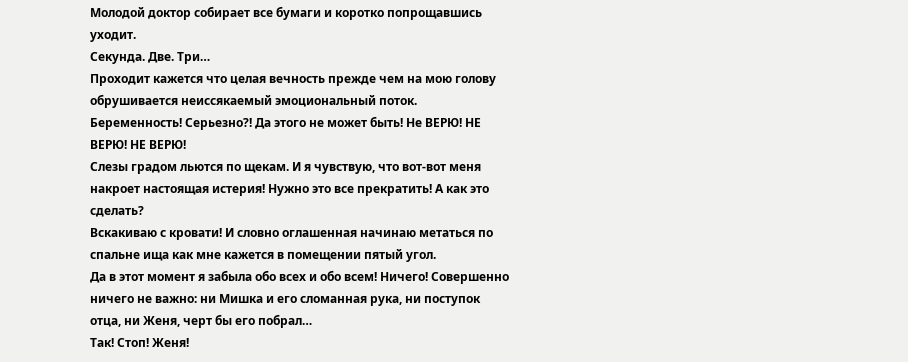Молодой доктор собирает все бумаги и коротко попрощавшись уходит.
Секунда. Две. Три…
Проходит кажется что целая вечность прежде чем на мою голову обрушивается неиссякаемый эмоциональный поток.
Беременность! Серьезно?! Да этого не может быть! Не ВЕРЮ! НЕ ВЕРЮ! НЕ ВЕРЮ!
Слезы градом льются по щекам. И я чувствую, что вот-вот меня накроет настоящая истерия! Нужно это все прекратить! А как это сделать?
Вскакиваю с кровати! И словно оглашенная начинаю метаться по спальне ища как мне кажется в помещении пятый угол.
Да в этот момент я забыла обо всех и обо всем! Ничего! Совершенно ничего не важно: ни Мишка и его сломанная рука, ни поступок отца, ни Женя, черт бы его побрал…
Так! Стоп! Женя!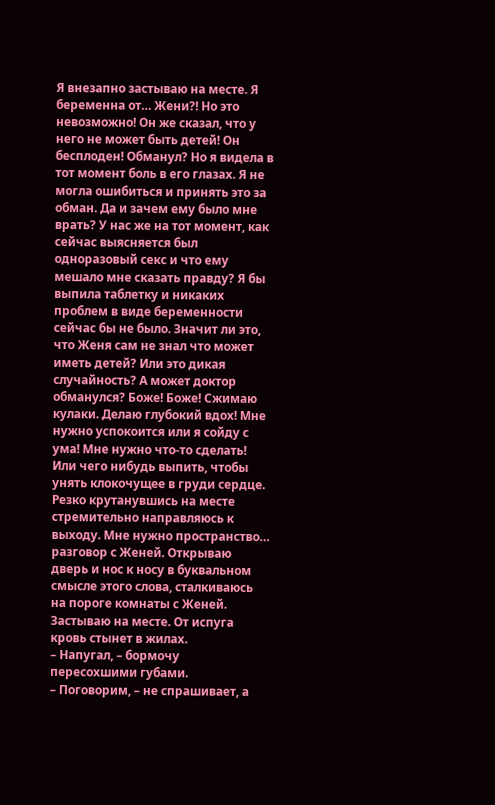Я внезапно застываю на месте. Я беременна от… Жени?! Но это невозможно! Он же сказал, что у него не может быть детей! Он бесплоден! Обманул? Но я видела в тот момент боль в его глазах. Я не могла ошибиться и принять это за обман. Да и зачем ему было мне врать? У нас же на тот момент, как сейчас выясняется был одноразовый секс и что ему мешало мне сказать правду? Я бы выпила таблетку и никаких проблем в виде беременности сейчас бы не было. Значит ли это, что Женя сам не знал что может иметь детей? Или это дикая случайность? А может доктор обманулся? Боже! Боже! Сжимаю кулаки. Делаю глубокий вдох! Мне нужно успокоится или я сойду с ума! Мне нужно что-то сделать! Или чего нибудь выпить, чтобы унять клокочущее в груди сердце. Резко крутанувшись на месте стремительно направляюсь к выходу. Мне нужно пространство… разговор с Женей. Открываю дверь и нос к носу в буквальном смысле этого слова, сталкиваюсь на пороге комнаты с Женей. Застываю на месте. От испуга кровь стынет в жилах.
– Напугал, – бормочу пересохшими губами.
– Поговорим, – не спрашивает, а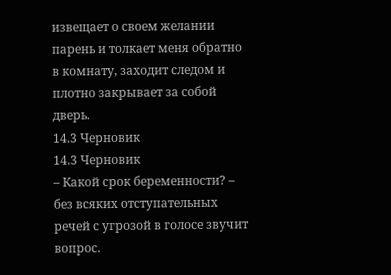извещает о своем желании парень и толкает меня обратно в комнату, заходит следом и плотно закрывает за собой дверь.
14.3 Черновик
14.3 Черновик
– Какой срок беременности? – без всяких отступательных речей с угрозой в голосе звучит вопрос.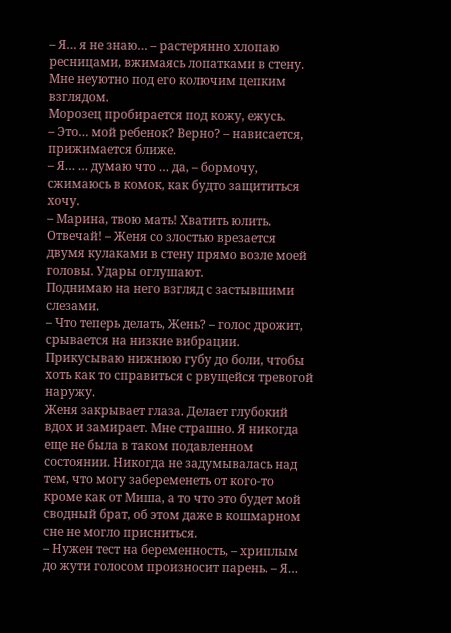– Я… я не знаю… – растерянно хлопаю ресницами, вжимаясь лопатками в стену.
Мне неуютно под его колючим цепким взглядом.
Морозец пробирается под кожу, ежусь.
– Это… мой ребенок? Верно? – нависается, прижимается ближе.
– Я… … думаю что … да, – бормочу, сжимаюсь в комок, как будто защититься хочу.
– Марина, твою мать! Хватить юлить. Отвечай! – Женя со злостью врезается двумя кулаками в стену прямо возле моей головы. Удары оглушают.
Поднимаю на него взгляд с застывшими слезами.
– Что теперь делать, Жень? – голос дрожит, срывается на низкие вибрации.
Прикусываю нижнюю губу до боли, чтобы хоть как то справиться с рвущейся тревогой наружу.
Женя закрывает глаза. Делает глубокий вдох и замирает. Мне страшно. Я никогда еще не была в таком подавленном состоянии. Никогда не задумывалась над тем, что могу забеременеть от кого-то кроме как от Миша, а то что это будет мой сводный брат, об этом даже в кошмарном сне не могло присниться.
– Нужен тест на беременность, – хриплым до жути голосом произносит парень. – Я…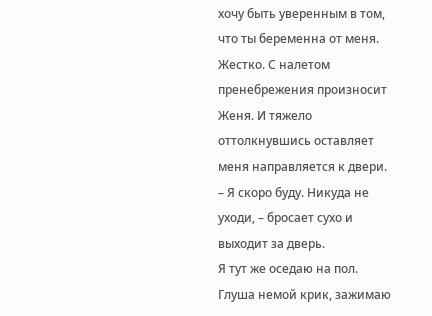хочу быть уверенным в том, что ты беременна от меня.
Жестко. С налетом пренебрежения произносит Женя. И тяжело оттолкнувшись оставляет меня направляется к двери.
– Я скоро буду. Никуда не уходи, – бросает сухо и выходит за дверь.
Я тут же оседаю на пол. Глуша немой крик, зажимаю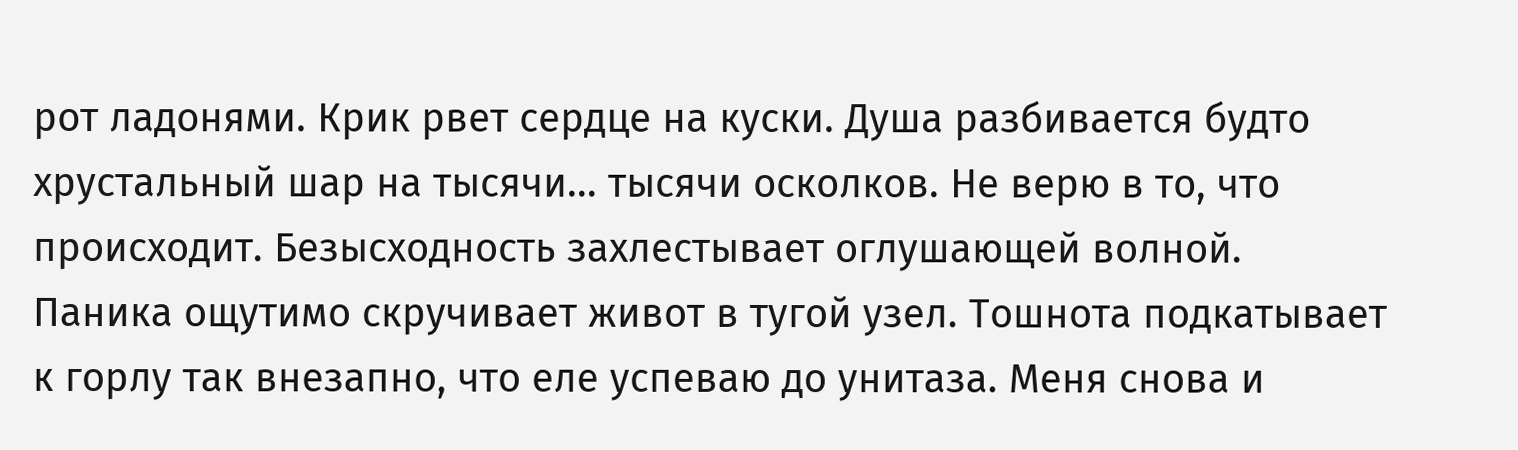рот ладонями. Крик рвет сердце на куски. Душа разбивается будто хрустальный шар на тысячи… тысячи осколков. Не верю в то, что происходит. Безысходность захлестывает оглушающей волной.
Паника ощутимо скручивает живот в тугой узел. Тошнота подкатывает к горлу так внезапно, что еле успеваю до унитаза. Меня снова и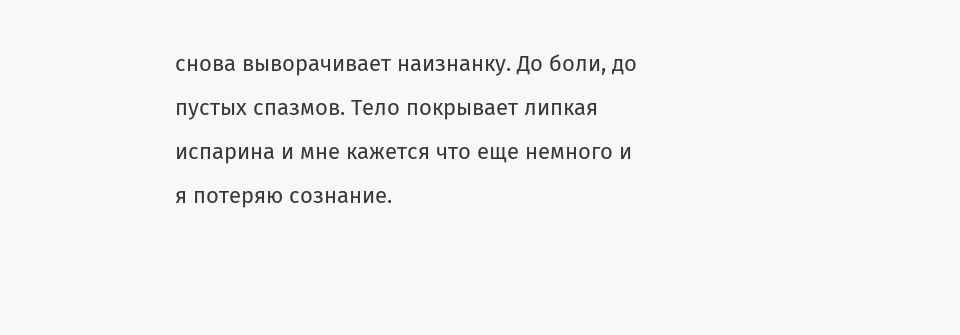снова выворачивает наизнанку. До боли, до пустых спазмов. Тело покрывает липкая испарина и мне кажется что еще немного и я потеряю сознание.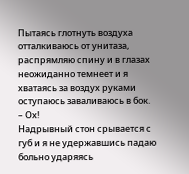Пытаясь глотнуть воздуха отталкиваюсь от унитаза, распрямляю спину и в глазах неожиданно темнеет и я хватаясь за воздух руками оступаюсь заваливаюсь в бок.
– Ох!
Надрывный стон срывается с губ и я не удержавшись падаю больно ударяясь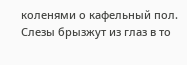коленями о кафельный пол.
Слезы брызжут из глаз в то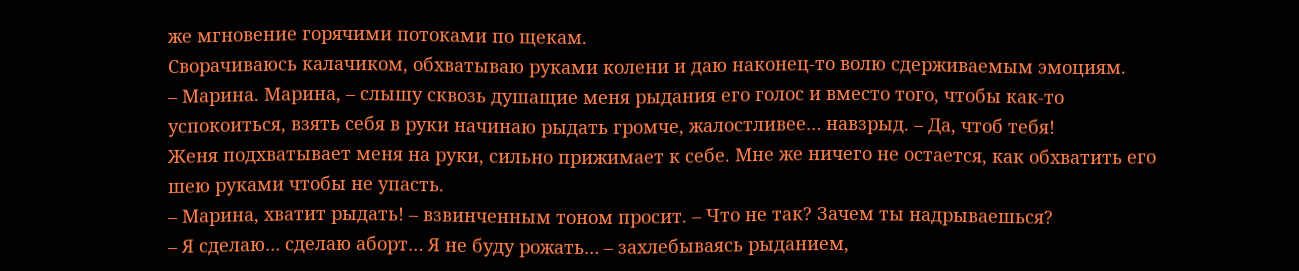же мгновение горячими потоками по щекам.
Сворачиваюсь калачиком, обхватываю руками колени и даю наконец-то волю сдерживаемым эмоциям.
– Марина. Марина, – слышу сквозь душащие меня рыдания его голос и вместо того, чтобы как-то успокоиться, взять себя в руки начинаю рыдать громче, жалостливее… навзрыд. – Да, чтоб тебя!
Женя подхватывает меня на руки, сильно прижимает к себе. Мне же ничего не остается, как обхватить его шею руками чтобы не упасть.
– Марина, хватит рыдать! – взвинченным тоном просит. – Что не так? Зачем ты надрываешься?
– Я сделаю… сделаю аборт… Я не буду рожать… – захлебываясь рыданием,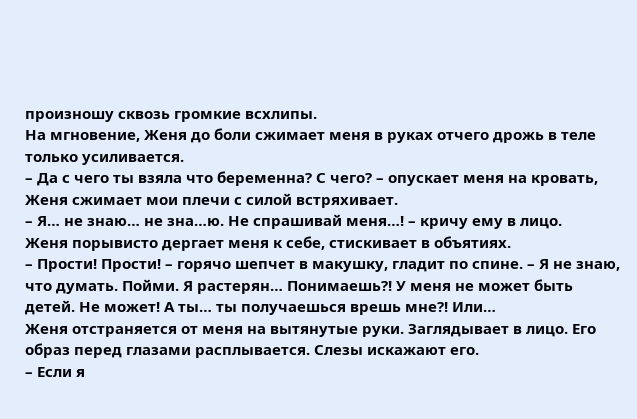произношу сквозь громкие всхлипы.
На мгновение, Женя до боли сжимает меня в руках отчего дрожь в теле только усиливается.
– Да с чего ты взяла что беременна? С чего? – опускает меня на кровать, Женя сжимает мои плечи с силой встряхивает.
– Я… не знаю… не зна…ю. Не спрашивай меня…! – кричу ему в лицо.
Женя порывисто дергает меня к себе, стискивает в объятиях.
– Прости! Прости! – горячо шепчет в макушку, гладит по спине. – Я не знаю, что думать. Пойми. Я растерян… Понимаешь?! У меня не может быть детей. Не может! А ты… ты получаешься врешь мне?! Или…
Женя отстраняется от меня на вытянутые руки. Заглядывает в лицо. Его образ перед глазами расплывается. Слезы искажают его.
– Если я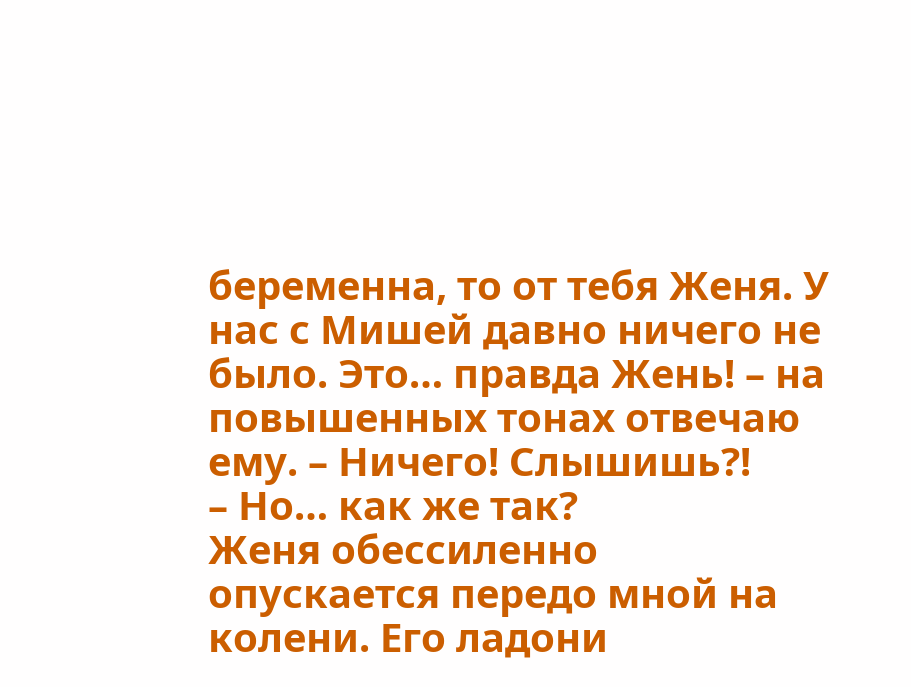беременна, то от тебя Женя. У нас с Мишей давно ничего не было. Это… правда Жень! – на повышенных тонах отвечаю ему. – Ничего! Слышишь?!
– Но… как же так?
Женя обессиленно опускается передо мной на колени. Его ладони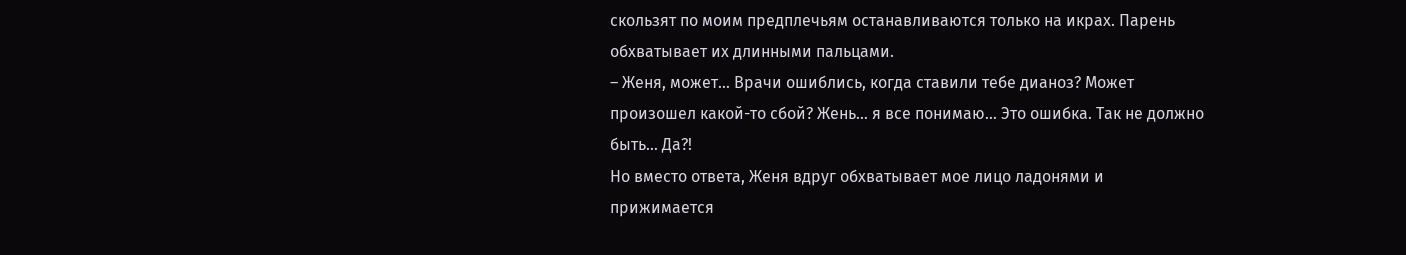скользят по моим предплечьям останавливаются только на икрах. Парень обхватывает их длинными пальцами.
– Женя, может… Врачи ошиблись, когда ставили тебе дианоз? Может произошел какой-то сбой? Жень… я все понимаю… Это ошибка. Так не должно быть… Да?!
Но вместо ответа, Женя вдруг обхватывает мое лицо ладонями и прижимается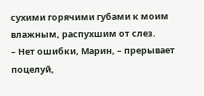сухими горячими губами к моим влажным, распухшим от слез.
– Нет ошибки, Марин, – прерывает поцелуй,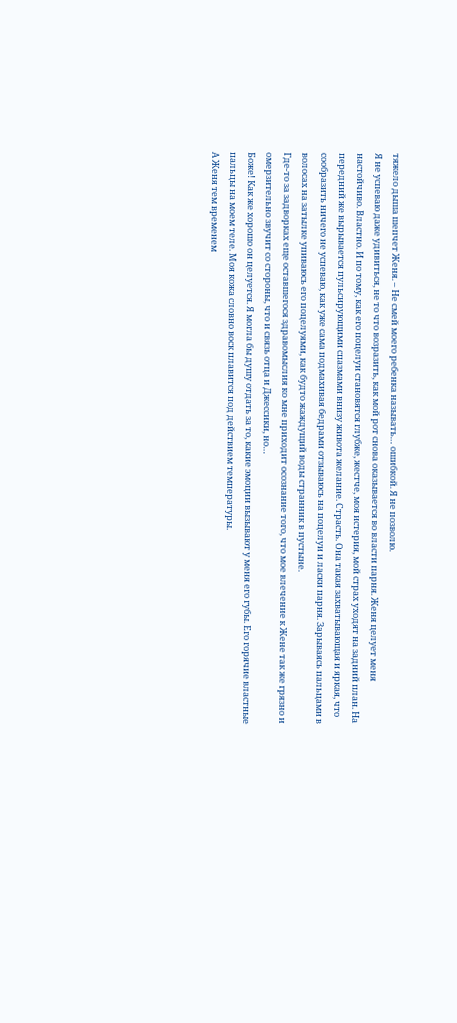тяжело дыша шепчет Женя. – Не смей моего ребенка называть… ошибкой. Я не позволю.
Я не успеваю даже удивиться, не то что возразить, как мой рот снова оказывается во власти парня. Женя целует меня настойчиво. Властно. И по тому, как его поцелуи становятся глубже, жестче, моя истерия, мой страх уходят на задний план. На передний же вырывается пульсирующими спазмами внизу живота желание. Страсть. Она такая захватывающая и яркая, что сообразить ничего не успеваю, как уже сама подмахивая бедрами отзываюсь на поцелуи и ласки парня. Зарываясь пальцами в волосах на затылке упиваюсь его поцелуями, как будто жаждущий воды странник в пустыне.
Где-то за задворках еще оставшегося здравомыслия ко мне приходит осознание того, что мое влечение к Жене так же грязно и омерзительно звучит со стороны, что и связь отца и Джессики, но…
Боже! Как же хорошо он целуется. Я могла бы душу отдать за то, какие эмоции вызывают у меня его губы. Его горячие властные пальцы на моем теле. Моя кожа словно воск плавится под действием температуры.
А Женя тем временем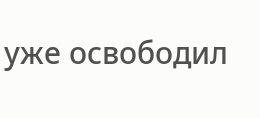уже освободил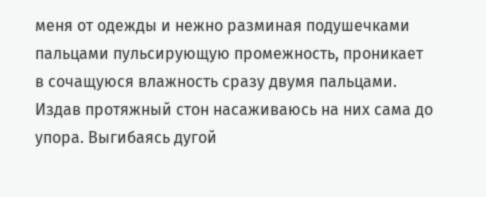меня от одежды и нежно разминая подушечками пальцами пульсирующую промежность, проникает в сочащуюся влажность сразу двумя пальцами. Издав протяжный стон насаживаюсь на них сама до упора. Выгибаясь дугой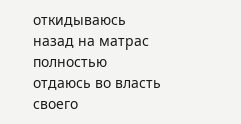откидываюсь назад на матрас полностью отдаюсь во власть своего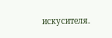искусителя.